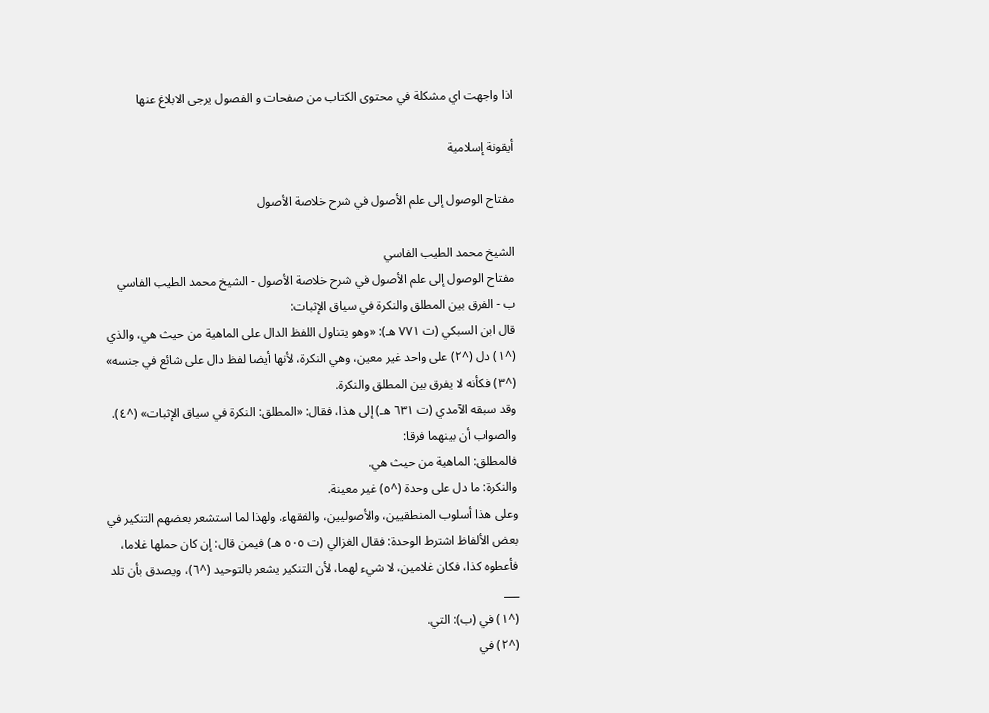اذا واجهت اي مشكلة في محتوى الكتاب من صفحات و الفصول يرجى الابلاغ عنها

أيقونة إسلامية

مفتاح الوصول إلى علم الأصول في شرح خلاصة الأصول

الشيخ محمد الطيب الفاسي
مفتاح الوصول إلى علم الأصول في شرح خلاصة الأصول - الشيخ محمد الطيب الفاسي
ب - الفرق بين المطلق والنكرة في سياق الإثبات:
قال ابن السبكي (ت ٧٧١ هـ): «وهو يتناول اللفظ الدال على الماهية من حيث هي، والذي (^١) دل (^٢) على واحد غير معين، وهي النكرة، لأنها أيضا لفظ دال على شائع في جنسه» (^٣) فكأنه لا يفرق بين المطلق والنكرة.
وقد سبقه الآمدي (ت ٦٣١ هـ) إلى هذا، فقال: «المطلق: النكرة في سياق الإثبات» (^٤).
والصواب أن بينهما فرقا:
فالمطلق: الماهية من حيث هي.
والنكرة: ما دل على وحدة (^٥) غير معينة.
وعلى هذا أسلوب المنطقيين، والأصوليين، والفقهاء. ولهذا لما استشعر بعضهم التنكير في بعض الألفاظ اشترط الوحدة: فقال الغزالي (ت ٥٠٥ هـ) فيمن قال: إن كان حملها غلاما، فأعطوه كذا، فكان غلامين، لا شيء لهما، لأن التنكير يشعر بالتوحيد (^٦)، ويصدق بأن تلد
___
(^١) في (ب): التي.
(^٢) في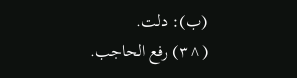(ب): دلت.
(^٣) رفع الحاجب.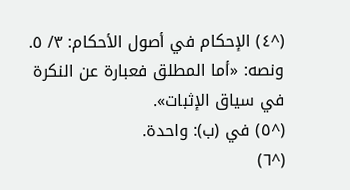(^٤) الإحكام في أصول الأحكام: ٣/ ٥. ونصه: «أما المطلق فعبارة عن النكرة في سياق الإثبات».
(^٥) في (ب): واحدة.
(^٦)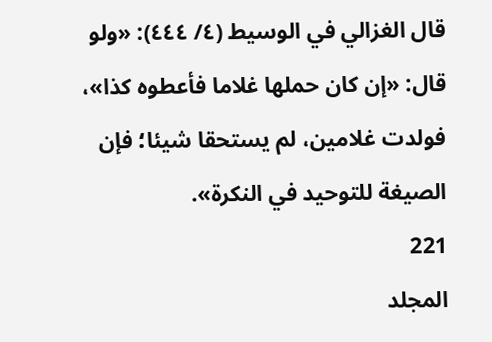قال الغزالي في الوسيط (٤/ ٤٤٤): «ولو قال: «إن كان حملها غلاما فأعطوه كذا»، فولدت غلامين، لم يستحقا شيئا؛ فإن الصيغة للتوحيد في النكرة».
221
المجلد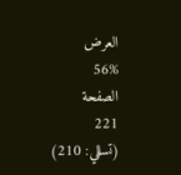العرض
56%
الصفحة
221
(تسللي: 210)